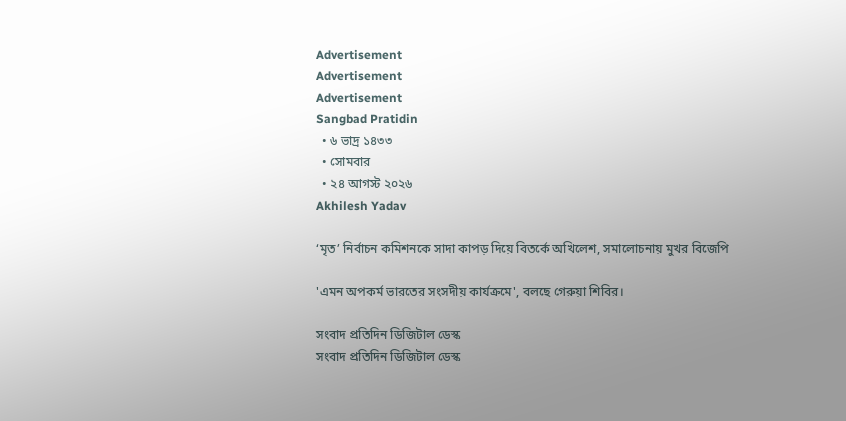Advertisement
Advertisement
Advertisement
Sangbad Pratidin
  • ৬ ভাদ্র ১৪৩৩
  • সোমবার
  • ২৪ আগস্ট ২০২৬
Akhilesh Yadav

‘মৃত’ নির্বাচন কমিশনকে সাদা কাপড় দিয়ে বিতর্কে অখিলেশ, সমালোচনায় মুখর বিজেপি

'এমন অপকর্ম ভারতের সংসদীয় কার্যক্রমে', বলছে গেরুয়া শিবির।

সংবাদ প্রতিদিন ডিজিটাল ডেস্ক
সংবাদ প্রতিদিন ডিজিটাল ডেস্ক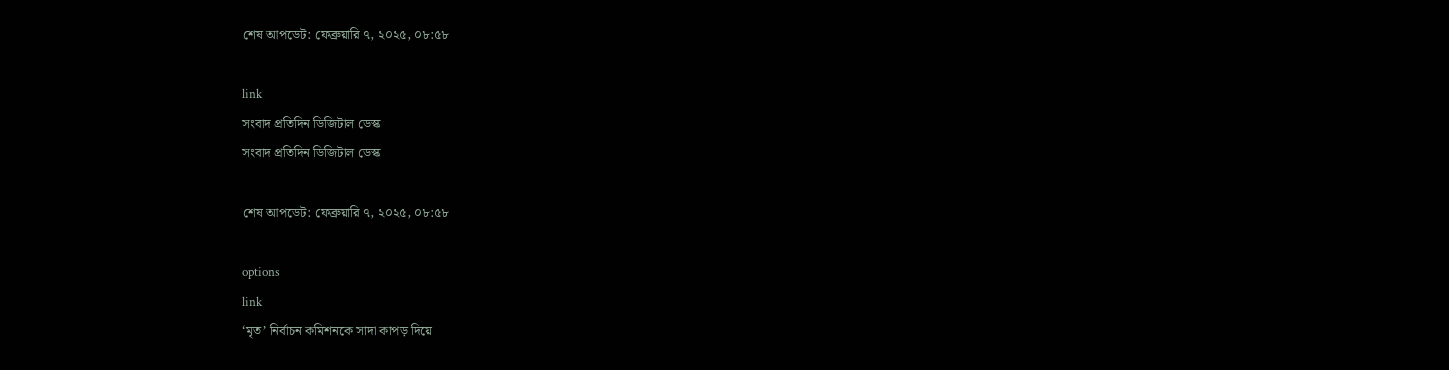শেষ আপডেট: ফেব্রুয়ারি ৭, ২০২৫, ০৮:৫৮

link
সংবাদ প্রতিদিন ডিজিটাল ডেস্ক
সংবাদ প্রতিদিন ডিজিটাল ডেস্ক

শেষ আপডেট: ফেব্রুয়ারি ৭, ২০২৫, ০৮:৫৮

options
link
‘মৃত’ নির্বাচন কমিশনকে সাদা কাপড় দিয়ে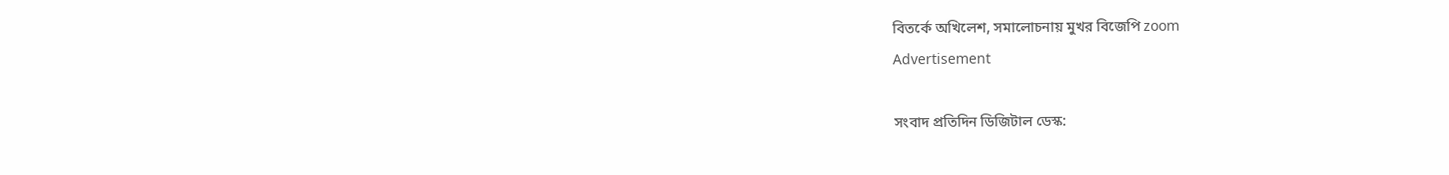বিতর্কে অখিলেশ, সমালোচনায় মুখর বিজেপি zoom
Advertisement

সংবাদ প্রতিদিন ডিজিটাল ডেস্ক: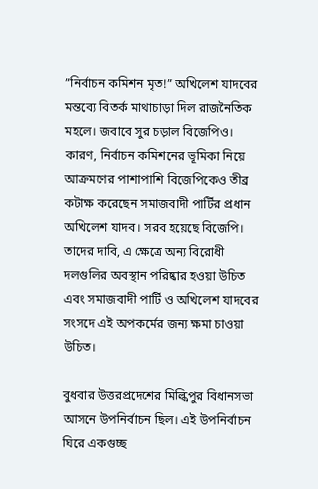”নির্বাচন কমিশন মৃত!” অখিলেশ যাদবের মন্তব্যে বিতর্ক মাথাচাড়া দিল রাজনৈতিক মহলে। জবাবে সুর চড়াল বিজেপিও। কারণ, নির্বাচন কমিশনের ভূমিকা নিয়ে আক্রমণের পাশাপাশি বিজেপিকেও তীব্র কটাক্ষ করেছেন সমাজবাদী পার্টির প্রধান অখিলেশ যাদব। সরব হয়েছে বিজেপি। তাদের দাবি, এ ক্ষেত্রে অন্য বিরোধী দলগুলির অবস্থান পরিষ্কার হওয়া উচিত এবং সমাজবাদী পার্টি ও অখিলেশ যাদবের সংসদে এই অপকর্মের জন্য ক্ষমা চাওয়া উচিত।

বুধবার উত্তরপ্রদেশের মিল্কিপুর বিধানসভা আসনে উপনির্বাচন ছিল। এই উপনির্বাচন ঘিরে একগুচ্ছ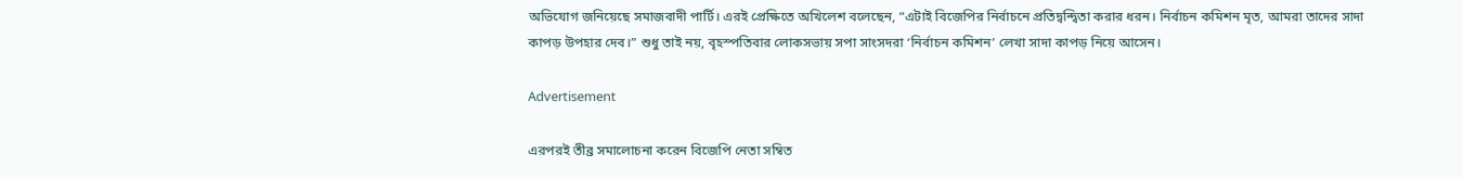অভিযোগ জনিয়েছে সমাজবাদী পার্টি। এরই প্রেক্ষিতে অখিলেশ বলেছেন, “এটাই বিজেপির নির্বাচনে প্রতিদ্বন্দ্বিতা করার ধরন। নির্বাচন কমিশন মৃত, আমরা তাদের সাদা কাপড় উপহার দেব।” শুধু তাই নয়, বৃহস্পতিবার লোকসভায় সপা সাংসদরা ‘নির্বাচন কমিশন’ লেখা সাদা কাপড় নিয়ে আসেন।

Advertisement

এরপরই তীব্র সমালোচনা করেন বিজেপি নেতা সম্বিত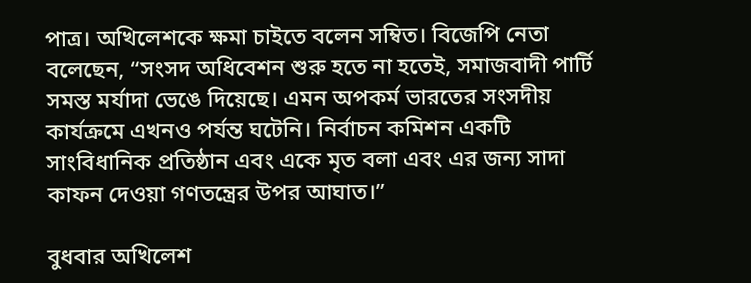পাত্র। অখিলেশকে ক্ষমা চাইতে বলেন সম্বিত। বিজেপি নেতা বলেছেন, “সংসদ অধিবেশন শুরু হতে না হতেই, সমাজবাদী পার্টি সমস্ত মর্যাদা ভেঙে দিয়েছে। এমন অপকর্ম ভারতের সংসদীয় কার্যক্রমে এখনও পর্যন্ত ঘটেনি। নির্বাচন কমিশন একটি সাংবিধানিক প্রতিষ্ঠান এবং একে মৃত বলা এবং এর জন্য সাদা কাফন দেওয়া গণতন্ত্রের উপর আঘাত।”

বুধবার অখিলেশ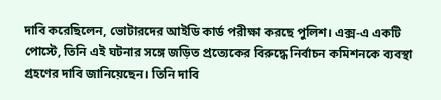দাবি করেছিলেন, ভোটারদের আইডি কার্ড পরীক্ষা করছে পুলিশ। এক্স-এ একটি পোস্টে, তিনি এই ঘটনার সঙ্গে জড়িত প্রত্যেকের বিরুদ্ধে নির্বাচন কমিশনকে ব্যবস্থা গ্রহণের দাবি জানিয়েছেন। তিনি দাবি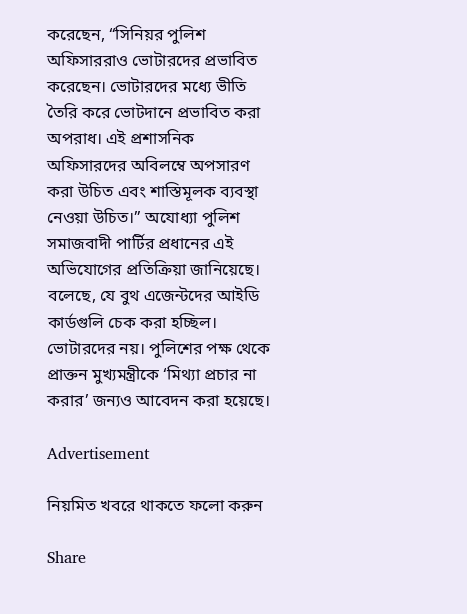করেছেন, “সিনিয়র পুলিশ অফিসাররাও ভোটারদের প্রভাবিত করেছেন। ভোটারদের মধ্যে ভীতি তৈরি করে ভোটদানে প্রভাবিত করা অপরাধ। এই প্রশাসনিক অফিসারদের অবিলম্বে অপসারণ করা উচিত এবং শাস্তিমূলক ব্যবস্থা নেওয়া উচিত।” অযোধ্যা পুলিশ সমাজবাদী পার্টির প্রধানের এই অভিযোগের প্রতিক্রিয়া জানিয়েছে। বলেছে, যে বুথ এজেন্টদের আইডি কার্ডগুলি চেক করা হচ্ছিল। ভোটারদের নয়। পুলিশের পক্ষ থেকে প্রাক্তন মুখ্যমন্ত্রীকে ‘মিথ্যা প্রচার না করার’ জন্যও আবেদন করা হয়েছে।

Advertisement

নিয়মিত খবরে থাকতে ফলো করুন

Share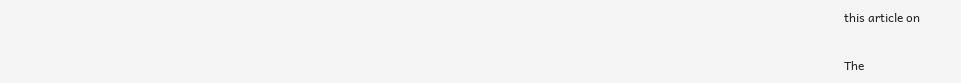this article on

The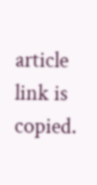article link is copied.